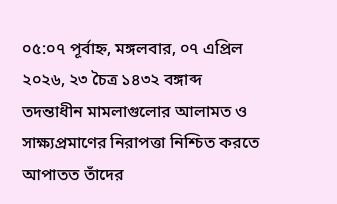০৫:০৭ পূর্বাহ্ন, মঙ্গলবার, ০৭ এপ্রিল ২০২৬, ২৩ চৈত্র ১৪৩২ বঙ্গাব্দ
তদন্তাধীন মামলাগুলোর আলামত ও সাক্ষ্যপ্রমাণের নিরাপত্তা নিশ্চিত করতে আপাতত তাঁদের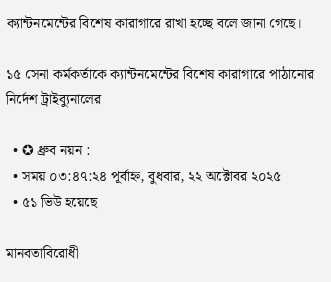ক্যান্টনমেন্টের বিশেষ কারাগারে রাখা হচ্ছে বলে জানা গেছে।

১৫ সেনা কর্মকর্তাকে ক্যান্টনমেন্টের বিশেষ কারাগারে পাঠানোর নির্দেশ ট্রাইব্যুনালের

  • ✪ ধ্রুব নয়ন :
  • সময় ০৩:৪৭:২৪ পূর্বাহ্ন, বুধবার, ২২ অক্টোবর ২০২৫
  • ৫১ ভিউ হয়েছে

মানবতাবিরোধী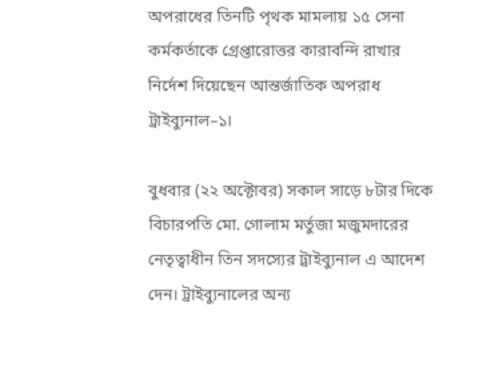অপরাধের তিনটি পৃথক মামলায় ১৫ সেনা কর্মকর্তাকে গ্রেপ্তারোত্তর কারাবন্দি রাখার নির্দেশ দিয়েছেন আন্তর্জাতিক অপরাধ ট্রাইব্যুনাল–১।

বুধবার (২২ অক্টোবর) সকাল সাড়ে ৮টার দিকে বিচারপতি মো. গোলাম মর্তুজা মজুমদারের নেতৃত্বাধীন তিন সদস্যের ট্রাইব্যুনাল এ আদেশ দেন। ট্রাইব্যুনালের অন্য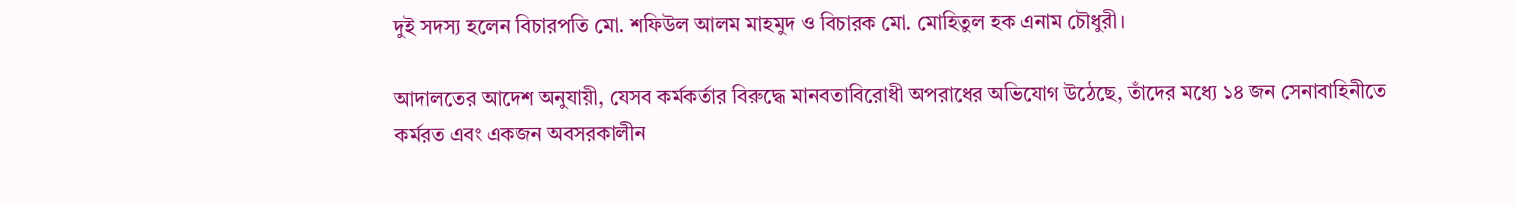দুই সদস্য হলেন বিচারপতি মো. শফিউল আলম মাহমুদ ও বিচারক মো. মোহিতুল হক এনাম চৌধুরী।

আদালতের আদেশ অনুযায়ী, যেসব কর্মকর্তার বিরুদ্ধে মানবতাবিরোধী অপরাধের অভিযোগ উঠেছে, তাঁদের মধ্যে ১৪ জন সেনাবাহিনীতে কর্মরত এবং একজন অবসরকালীন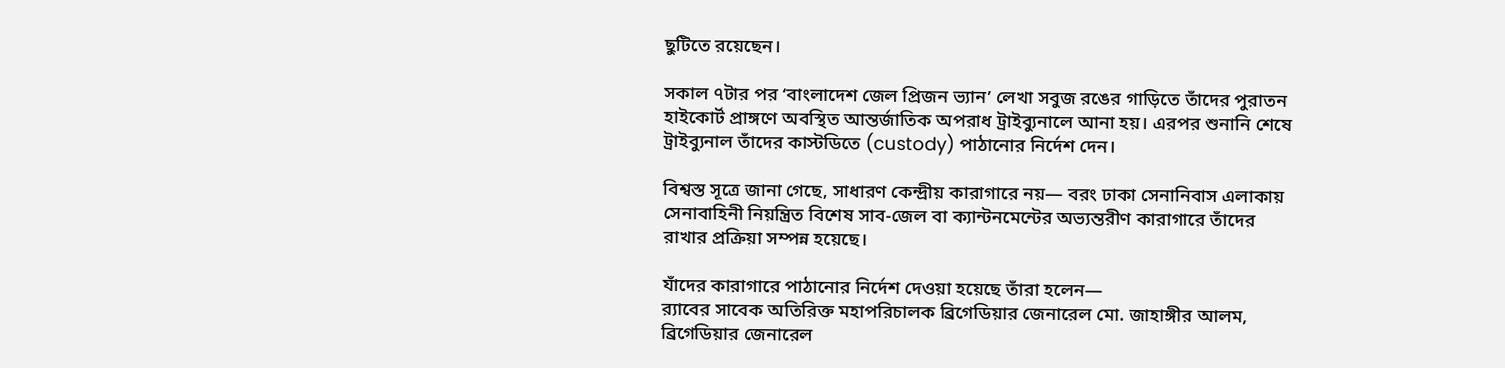ছুটিতে রয়েছেন।

সকাল ৭টার পর ‘বাংলাদেশ জেল প্রিজন ভ্যান’ লেখা সবুজ রঙের গাড়িতে তাঁদের পুরাতন হাইকোর্ট প্রাঙ্গণে অবস্থিত আন্তর্জাতিক অপরাধ ট্রাইব্যুনালে আনা হয়। এরপর শুনানি শেষে ট্রাইব্যুনাল তাঁদের কাস্টডিতে (custody) পাঠানোর নির্দেশ দেন।

বিশ্বস্ত সূত্রে জানা গেছে, সাধারণ কেন্দ্রীয় কারাগারে নয়— বরং ঢাকা সেনানিবাস এলাকায় সেনাবাহিনী নিয়ন্ত্রিত বিশেষ সাব-জেল বা ক্যান্টনমেন্টের অভ্যন্তরীণ কারাগারে তাঁদের রাখার প্রক্রিয়া সম্পন্ন হয়েছে।

যাঁদের কারাগারে পাঠানোর নির্দেশ দেওয়া হয়েছে তাঁরা হলেন—
র‍্যাবের সাবেক অতিরিক্ত মহাপরিচালক ব্রিগেডিয়ার জেনারেল মো. জাহাঙ্গীর আলম, ব্রিগেডিয়ার জেনারেল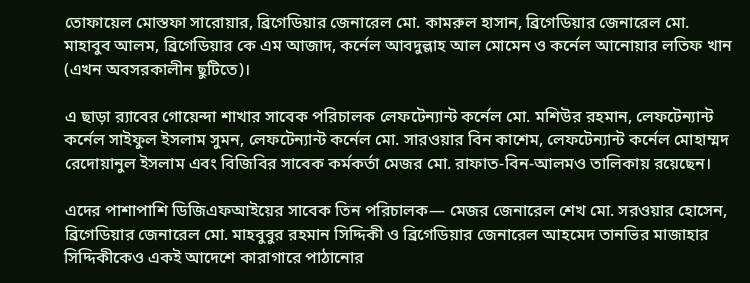তোফায়েল মোস্তফা সারোয়ার, ব্রিগেডিয়ার জেনারেল মো. কামরুল হাসান, ব্রিগেডিয়ার জেনারেল মো. মাহাবুব আলম, ব্রিগেডিয়ার কে এম আজাদ, কর্নেল আবদুল্লাহ আল মোমেন ও কর্নেল আনোয়ার লতিফ খান (এখন অবসরকালীন ছুটিতে)।

এ ছাড়া র‍্যাবের গোয়েন্দা শাখার সাবেক পরিচালক লেফটেন্যান্ট কর্নেল মো. মশিউর রহমান, লেফটেন্যান্ট কর্নেল সাইফুল ইসলাম সুমন, লেফটেন্যান্ট কর্নেল মো. সারওয়ার বিন কাশেম, লেফটেন্যান্ট কর্নেল মোহাম্মদ রেদোয়ানুল ইসলাম এবং বিজিবির সাবেক কর্মকর্তা মেজর মো. রাফাত-বিন-আলমও তালিকায় রয়েছেন।

এদের পাশাপাশি ডিজিএফআইয়ের সাবেক তিন পরিচালক— মেজর জেনারেল শেখ মো. সরওয়ার হোসেন, ব্রিগেডিয়ার জেনারেল মো. মাহবুবুর রহমান সিদ্দিকী ও ব্রিগেডিয়ার জেনারেল আহমেদ তানভির মাজাহার সিদ্দিকীকেও একই আদেশে কারাগারে পাঠানোর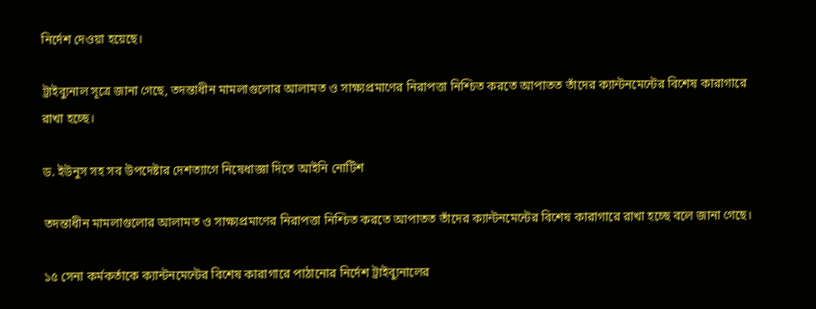নির্দেশ দেওয়া হয়েছে।

ট্রাইব্যুনাল সূত্রে জানা গেছে, তদন্তাধীন মামলাগুলোর আলামত ও সাক্ষ্যপ্রমাণের নিরাপত্তা নিশ্চিত করতে আপাতত তাঁদের ক্যান্টনমেন্টের বিশেষ কারাগারে রাখা হচ্ছে।

ড. ইউনুস সহ সব উপদেষ্টার দেশত্যাগে নিষেধাজ্ঞা দিতে আইনি নোটিশ

তদন্তাধীন মামলাগুলোর আলামত ও সাক্ষ্যপ্রমাণের নিরাপত্তা নিশ্চিত করতে আপাতত তাঁদের ক্যান্টনমেন্টের বিশেষ কারাগারে রাখা হচ্ছে বলে জানা গেছে।

১৫ সেনা কর্মকর্তাকে ক্যান্টনমেন্টের বিশেষ কারাগারে পাঠানোর নির্দেশ ট্রাইব্যুনালের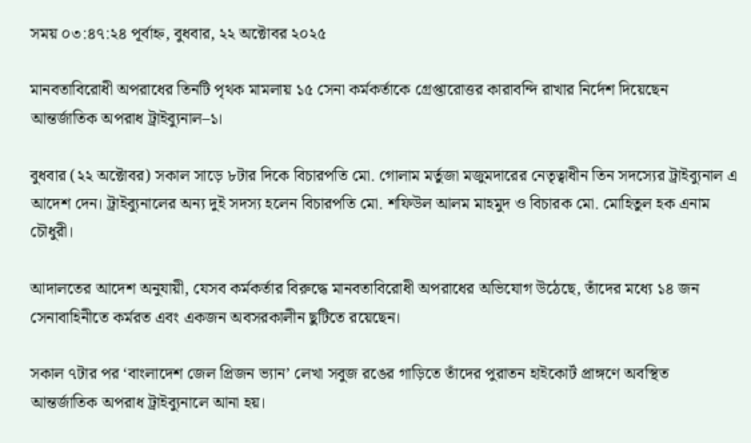সময় ০৩:৪৭:২৪ পূর্বাহ্ন, বুধবার, ২২ অক্টোবর ২০২৫

মানবতাবিরোধী অপরাধের তিনটি পৃথক মামলায় ১৫ সেনা কর্মকর্তাকে গ্রেপ্তারোত্তর কারাবন্দি রাখার নির্দেশ দিয়েছেন আন্তর্জাতিক অপরাধ ট্রাইব্যুনাল–১।

বুধবার (২২ অক্টোবর) সকাল সাড়ে ৮টার দিকে বিচারপতি মো. গোলাম মর্তুজা মজুমদারের নেতৃত্বাধীন তিন সদস্যের ট্রাইব্যুনাল এ আদেশ দেন। ট্রাইব্যুনালের অন্য দুই সদস্য হলেন বিচারপতি মো. শফিউল আলম মাহমুদ ও বিচারক মো. মোহিতুল হক এনাম চৌধুরী।

আদালতের আদেশ অনুযায়ী, যেসব কর্মকর্তার বিরুদ্ধে মানবতাবিরোধী অপরাধের অভিযোগ উঠেছে, তাঁদের মধ্যে ১৪ জন সেনাবাহিনীতে কর্মরত এবং একজন অবসরকালীন ছুটিতে রয়েছেন।

সকাল ৭টার পর ‘বাংলাদেশ জেল প্রিজন ভ্যান’ লেখা সবুজ রঙের গাড়িতে তাঁদের পুরাতন হাইকোর্ট প্রাঙ্গণে অবস্থিত আন্তর্জাতিক অপরাধ ট্রাইব্যুনালে আনা হয়।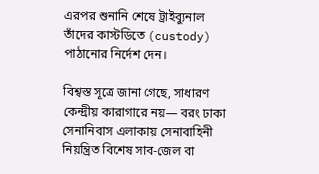এরপর শুনানি শেষে ট্রাইব্যুনাল তাঁদের কাস্টডিতে (custody) পাঠানোর নির্দেশ দেন।

বিশ্বস্ত সূত্রে জানা গেছে, সাধারণ কেন্দ্রীয় কারাগারে নয়— বরং ঢাকা সেনানিবাস এলাকায় সেনাবাহিনী নিয়ন্ত্রিত বিশেষ সাব-জেল বা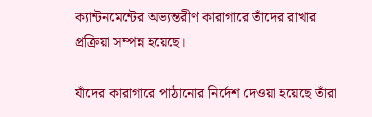ক্যান্টনমেন্টের অভ্যন্তরীণ কারাগারে তাঁদের রাখার প্রক্রিয়া সম্পন্ন হয়েছে।

যাঁদের কারাগারে পাঠানোর নির্দেশ দেওয়া হয়েছে তাঁরা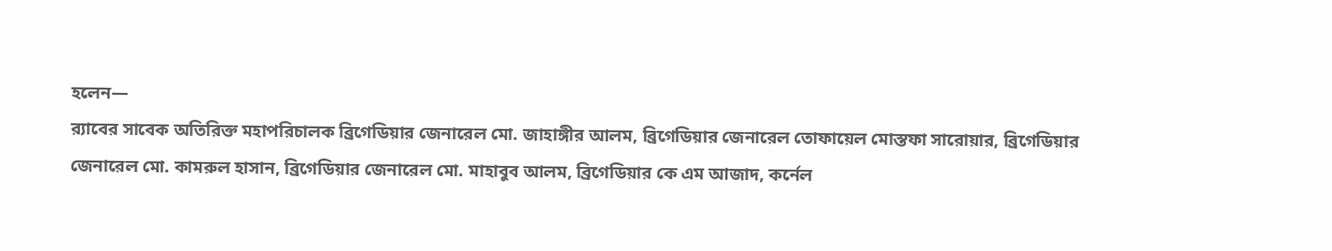হলেন—
র‍্যাবের সাবেক অতিরিক্ত মহাপরিচালক ব্রিগেডিয়ার জেনারেল মো. জাহাঙ্গীর আলম, ব্রিগেডিয়ার জেনারেল তোফায়েল মোস্তফা সারোয়ার, ব্রিগেডিয়ার জেনারেল মো. কামরুল হাসান, ব্রিগেডিয়ার জেনারেল মো. মাহাবুব আলম, ব্রিগেডিয়ার কে এম আজাদ, কর্নেল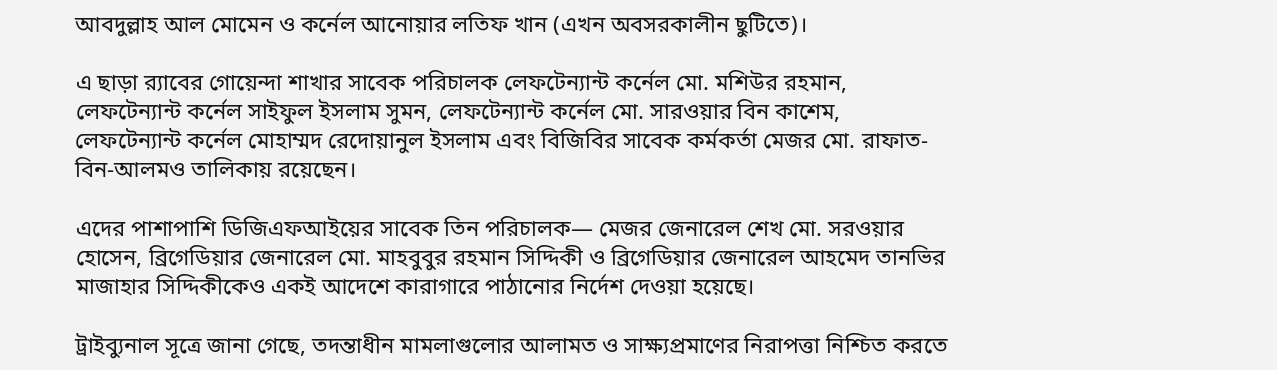আবদুল্লাহ আল মোমেন ও কর্নেল আনোয়ার লতিফ খান (এখন অবসরকালীন ছুটিতে)।

এ ছাড়া র‍্যাবের গোয়েন্দা শাখার সাবেক পরিচালক লেফটেন্যান্ট কর্নেল মো. মশিউর রহমান, লেফটেন্যান্ট কর্নেল সাইফুল ইসলাম সুমন, লেফটেন্যান্ট কর্নেল মো. সারওয়ার বিন কাশেম, লেফটেন্যান্ট কর্নেল মোহাম্মদ রেদোয়ানুল ইসলাম এবং বিজিবির সাবেক কর্মকর্তা মেজর মো. রাফাত-বিন-আলমও তালিকায় রয়েছেন।

এদের পাশাপাশি ডিজিএফআইয়ের সাবেক তিন পরিচালক— মেজর জেনারেল শেখ মো. সরওয়ার হোসেন, ব্রিগেডিয়ার জেনারেল মো. মাহবুবুর রহমান সিদ্দিকী ও ব্রিগেডিয়ার জেনারেল আহমেদ তানভির মাজাহার সিদ্দিকীকেও একই আদেশে কারাগারে পাঠানোর নির্দেশ দেওয়া হয়েছে।

ট্রাইব্যুনাল সূত্রে জানা গেছে, তদন্তাধীন মামলাগুলোর আলামত ও সাক্ষ্যপ্রমাণের নিরাপত্তা নিশ্চিত করতে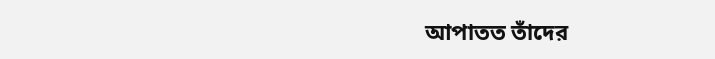আপাতত তাঁদের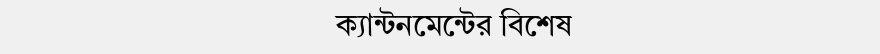ক্যান্টনমেন্টের বিশেষ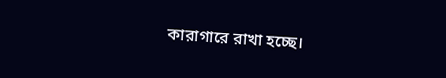কারাগারে রাখা হচ্ছে।